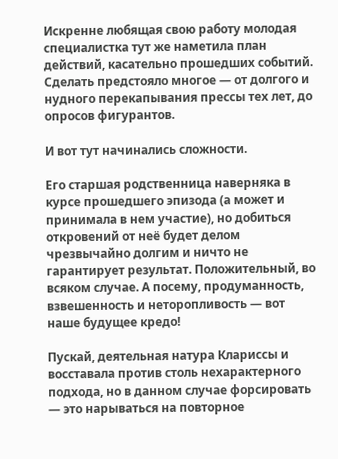Искренне любящая свою работу молодая специалистка тут же наметила план действий, касательно прошедших событий. Сделать предстояло многое — от долгого и нудного перекапывания прессы тех лет, до опросов фигурантов.

И вот тут начинались сложности.

Его старшая родственница наверняка в курсе прошедшего эпизода (а может и принимала в нем участие), но добиться откровений от неё будет делом чрезвычайно долгим и ничто не гарантирует результат. Положительный, во всяком случае. А посему, продуманность, взвешенность и неторопливость — вот наше будущее кредо!

Пускай, деятельная натура Клариссы и восставала против столь нехарактерного подхода, но в данном случае форсировать — это нарываться на повторное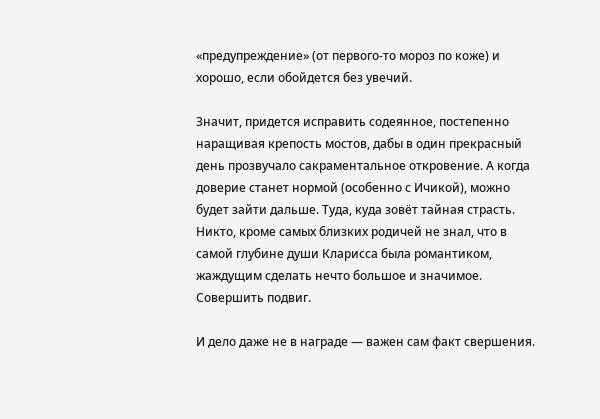«предупреждение» (от первого-то мороз по коже) и хорошо, если обойдется без увечий.

Значит, придется исправить содеянное, постепенно наращивая крепость мостов, дабы в один прекрасный день прозвучало сакраментальное откровение. А когда доверие станет нормой (особенно с Ичикой), можно будет зайти дальше. Туда, куда зовёт тайная страсть. Никто, кроме самых близких родичей не знал, что в самой глубине души Кларисса была романтиком, жаждущим сделать нечто большое и значимое. Совершить подвиг.

И дело даже не в награде — важен сам факт свершения.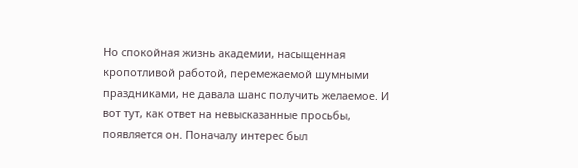Но спокойная жизнь академии, насыщенная кропотливой работой, перемежаемой шумными праздниками, не давала шанс получить желаемое. И вот тут, как ответ на невысказанные просьбы, появляется он. Поначалу интерес был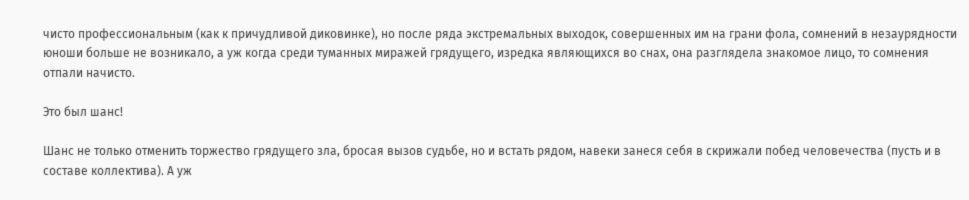чисто профессиональным (как к причудливой диковинке), но после ряда экстремальных выходок, совершенных им на грани фола, сомнений в незаурядности юноши больше не возникало, а уж когда среди туманных миражей грядущего, изредка являющихся во снах, она разглядела знакомое лицо, то сомнения отпали начисто.

Это был шанс!

Шанс не только отменить торжество грядущего зла, бросая вызов судьбе, но и встать рядом, навеки занеся себя в скрижали побед человечества (пусть и в составе коллектива). А уж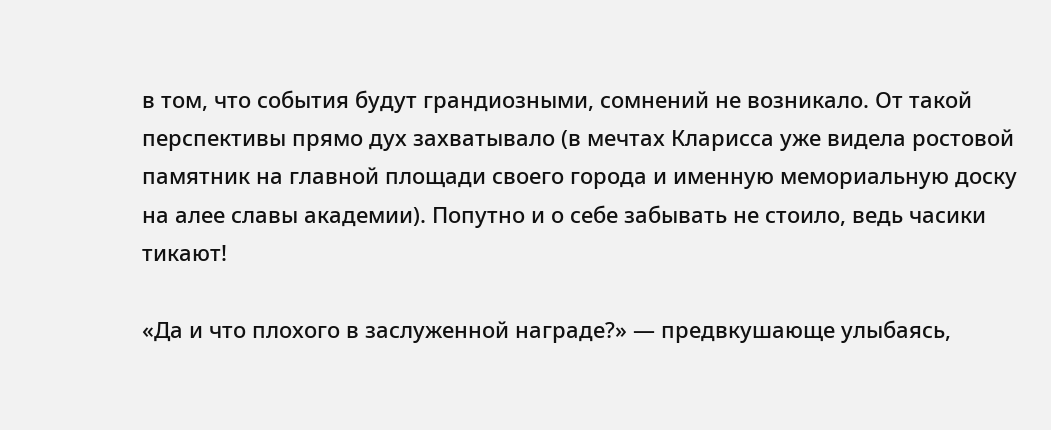в том, что события будут грандиозными, сомнений не возникало. От такой перспективы прямо дух захватывало (в мечтах Кларисса уже видела ростовой памятник на главной площади своего города и именную мемориальную доску на алее славы академии). Попутно и о себе забывать не стоило, ведь часики тикают!

«Да и что плохого в заслуженной награде?» — предвкушающе улыбаясь,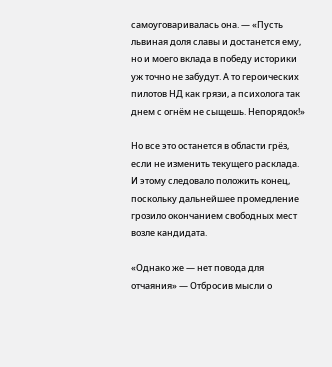самоуговаривалась она. — «Пусть львиная доля славы и достанется ему, но и моего вклада в победу историки уж точно не забудут. А то героических пилотов НД как грязи, а психолога так днем с огнём не сыщешь. Непорядок!»

Но все это останется в области грёз, если не изменить текущего расклада. И этому следовало положить конец, поскольку дальнейшее промедление грозило окончанием свободных мест возле кандидата.

«Однако же — нет повода для отчаяния» — Отбросив мысли о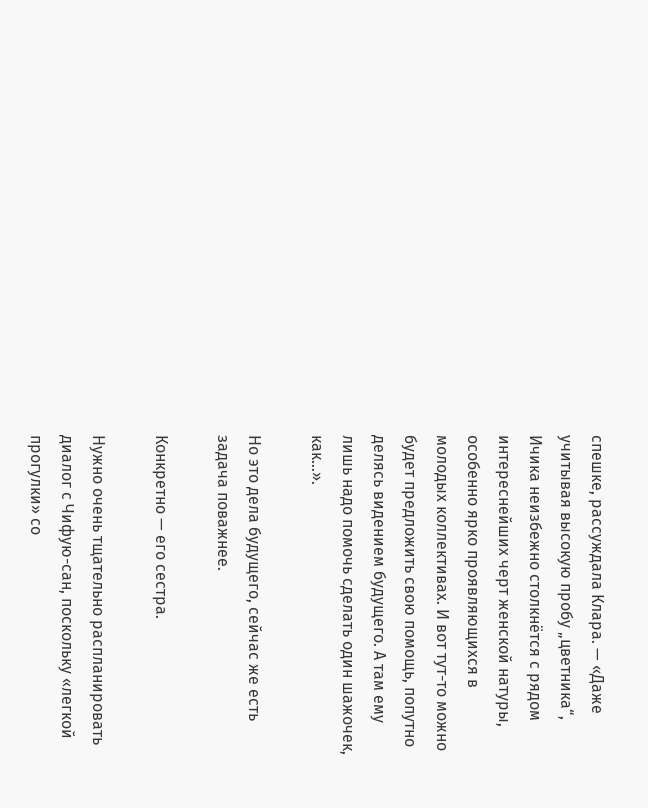спешке, рассуждала Клара. — «Даже учитывая высокую пробу „цветника“, Ичика неизбежно столкнётся с рядом интереснейших черт женской натуры, особенно ярко проявляющихся в молодых коллективах. И вот тут-то можно будет предложить свою помощь, попутно делясь видением будущего. А там ему лишь надо помочь сделать один шажочек, как…».

Но это дела будущего, сейчас же есть задача поважнее.

Конкретно — его сестра.

Нужно очень тщательно распланировать диалог с Чифую-сан, поскольку «легкой прогулки» со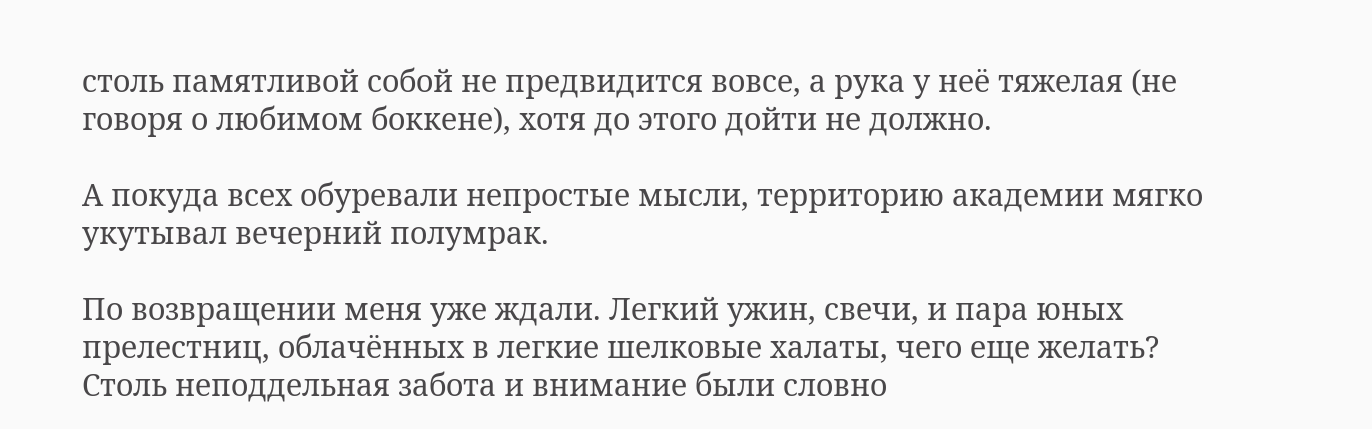столь памятливой собой не предвидится вовсе, а рука у неё тяжелая (не говоря о любимом боккене), хотя до этого дойти не должно.

А покуда всех обуревали непростые мысли, территорию академии мягко укутывал вечерний полумрак.

По возвращении меня уже ждали. Легкий ужин, свечи, и пара юных прелестниц, облачённых в легкие шелковые халаты, чего еще желать? Столь неподдельная забота и внимание были словно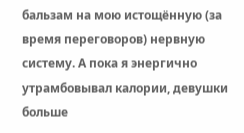бальзам на мою истощённую (за время переговоров) нервную систему. А пока я энергично утрамбовывал калории, девушки больше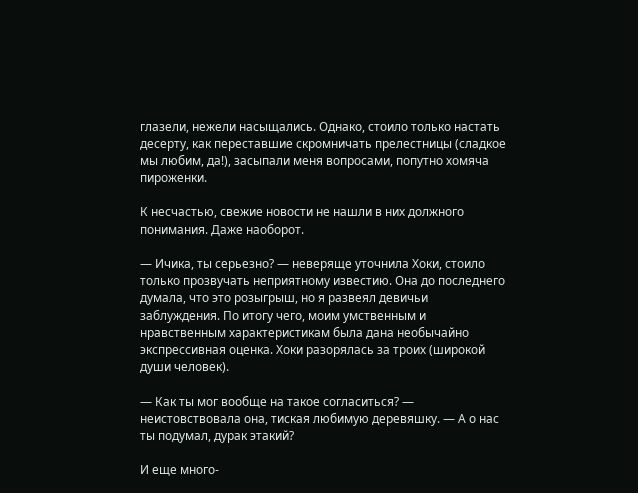глазели, нежели насыщались. Однако, стоило только настать десерту, как переставшие скромничать прелестницы (сладкое мы любим, да!), засыпали меня вопросами, попутно хомяча пироженки.

К несчастью, свежие новости не нашли в них должного понимания. Даже наоборот.

— Ичика, ты серьезно? — неверяще уточнила Хоки, стоило только прозвучать неприятному известию. Она до последнего думала, что это розыгрыш, но я развеял девичьи заблуждения. По итогу чего, моим умственным и нравственным характеристикам была дана необычайно экспрессивная оценка. Хоки разорялась за троих (широкой души человек).

— Как ты мог вообще на такое согласиться? — неистовствовала она, тиская любимую деревяшку. — А о нас ты подумал, дурак этакий?

И еще много-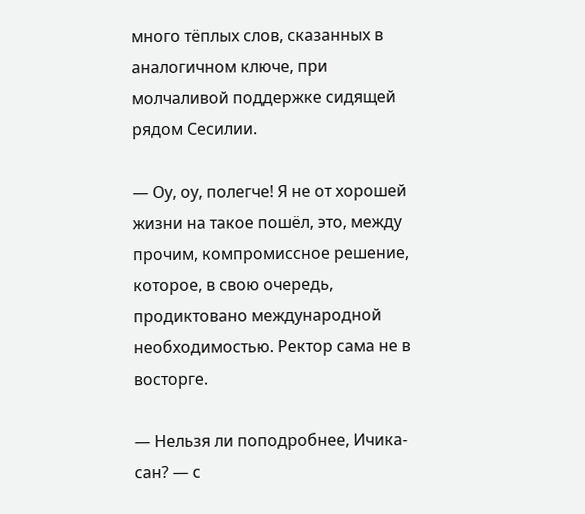много тёплых слов, сказанных в аналогичном ключе, при молчаливой поддержке сидящей рядом Сесилии.

— Оу, оу, полегче! Я не от хорошей жизни на такое пошёл, это, между прочим, компромиссное решение, которое, в свою очередь, продиктовано международной необходимостью. Ректор сама не в восторге.

— Нельзя ли поподробнее, Ичика-сан? — с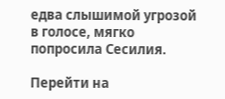едва слышимой угрозой в голосе, мягко попросила Сесилия.

Перейти на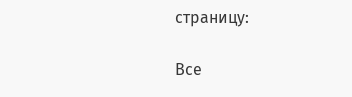страницу:

Все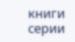книги серии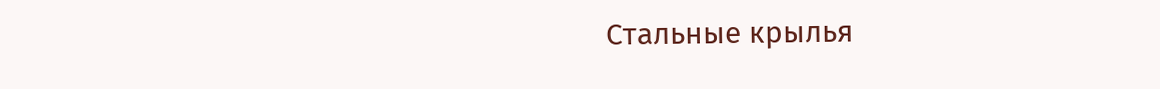Стальные крылья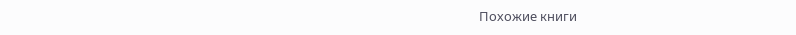Похожие книги